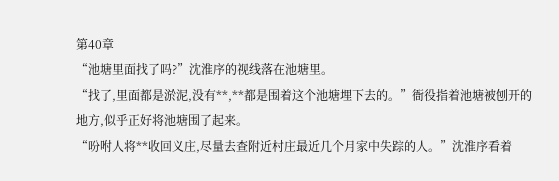第40章
“池塘里面找了吗?”沈淮序的视线落在池塘里。
“找了,里面都是淤泥,没有**,**都是围着这个池塘埋下去的。”衙役指着池塘被刨开的地方,似乎正好将池塘围了起来。
“吩咐人将**收回义庄,尽量去查附近村庄最近几个月家中失踪的人。”沈淮序看着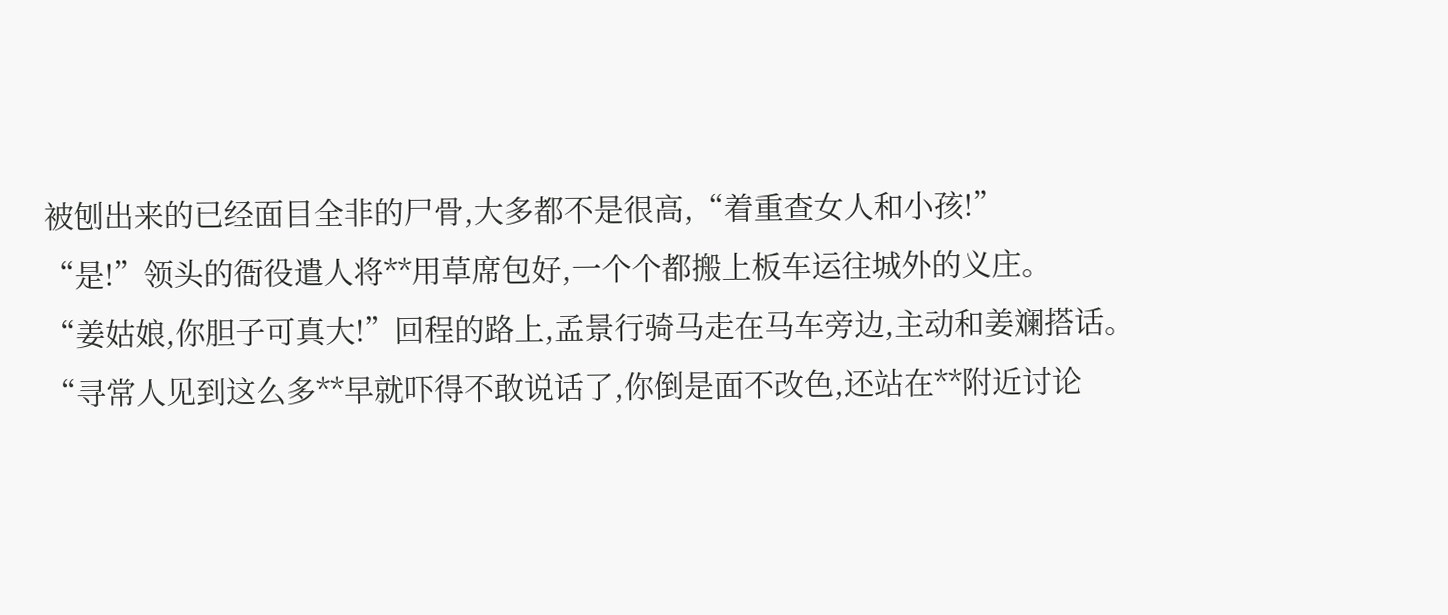被刨出来的已经面目全非的尸骨,大多都不是很高,“着重查女人和小孩!”
“是!”领头的衙役遣人将**用草席包好,一个个都搬上板车运往城外的义庄。
“姜姑娘,你胆子可真大!”回程的路上,孟景行骑马走在马车旁边,主动和姜斓搭话。
“寻常人见到这么多**早就吓得不敢说话了,你倒是面不改色,还站在**附近讨论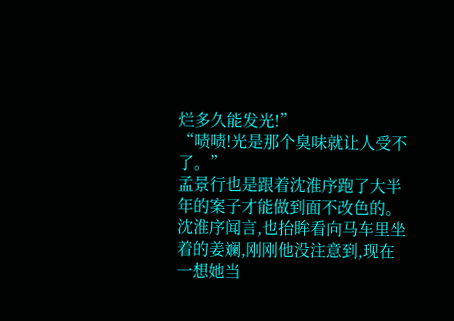烂多久能发光!”
“啧啧!光是那个臭味就让人受不了。”
孟景行也是跟着沈淮序跑了大半年的案子才能做到面不改色的。
沈淮序闻言,也抬眸看向马车里坐着的姜斓,刚刚他没注意到,现在一想她当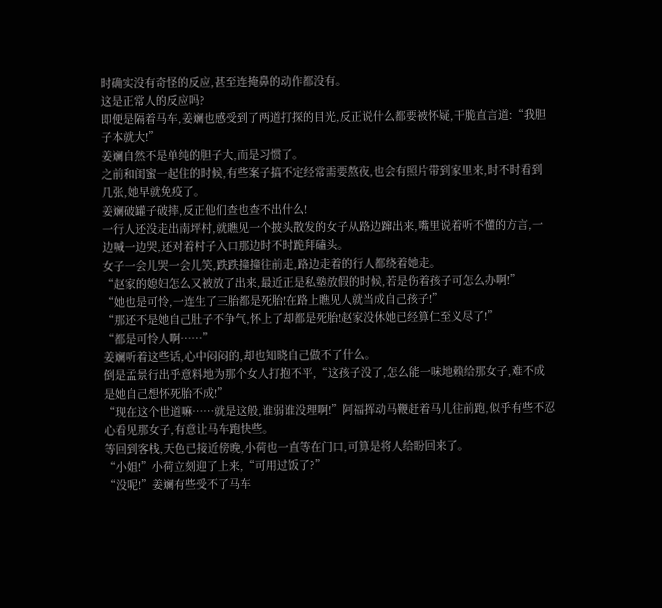时确实没有奇怪的反应,甚至连掩鼻的动作都没有。
这是正常人的反应吗?
即便是隔着马车,姜斓也感受到了两道打探的目光,反正说什么都要被怀疑,干脆直言道:“我胆子本就大!”
姜斓自然不是单纯的胆子大,而是习惯了。
之前和闺蜜一起住的时候,有些案子搞不定经常需要熬夜,也会有照片带到家里来,时不时看到几张,她早就免疫了。
姜斓破罐子破摔,反正他们查也查不出什么!
一行人还没走出南坪村,就瞧见一个披头散发的女子从路边蹿出来,嘴里说着听不懂的方言,一边喊一边哭,还对着村子入口那边时不时跪拜磕头。
女子一会儿哭一会儿笑,跌跌撞撞往前走,路边走着的行人都绕着她走。
“赵家的媳妇怎么又被放了出来,最近正是私塾放假的时候,若是伤着孩子可怎么办啊!”
“她也是可怜,一连生了三胎都是死胎!在路上瞧见人就当成自己孩子!”
“那还不是她自己肚子不争气,怀上了却都是死胎!赵家没休她已经算仁至义尽了!”
“都是可怜人啊……”
姜斓听着这些话,心中闷闷的,却也知晓自己做不了什么。
倒是孟景行出乎意料地为那个女人打抱不平,“这孩子没了,怎么能一味地赖给那女子,难不成是她自己想怀死胎不成!”
“现在这个世道嘛……就是这般,谁弱谁没理啊!”阿福挥动马鞭赶着马儿往前跑,似乎有些不忍心看见那女子,有意让马车跑快些。
等回到客栈,天色已接近傍晚,小荷也一直等在门口,可算是将人给盼回来了。
“小姐!”小荷立刻迎了上来,“可用过饭了?”
“没呢!”姜斓有些受不了马车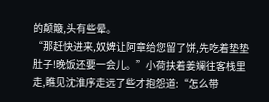的颠簸,头有些晕。
“那赶快进来,奴婢让阿章给您留了饼,先吃着垫垫肚子!晚饭还要一会儿。”小荷扶着姜斓往客栈里走,瞧见沈淮序走远了些才抱怨道:“怎么带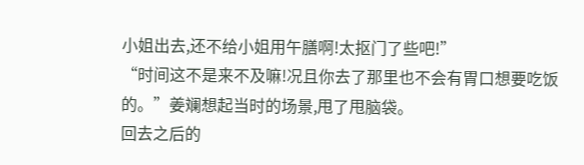小姐出去,还不给小姐用午膳啊!太抠门了些吧!”
“时间这不是来不及嘛!况且你去了那里也不会有胃口想要吃饭的。”姜斓想起当时的场景,甩了甩脑袋。
回去之后的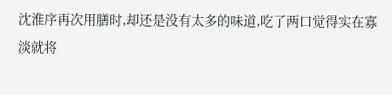沈淮序再次用膳时,却还是没有太多的味道,吃了两口觉得实在寡淡就将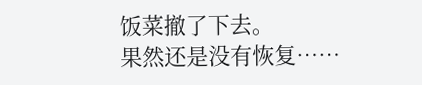饭菜撤了下去。
果然还是没有恢复……